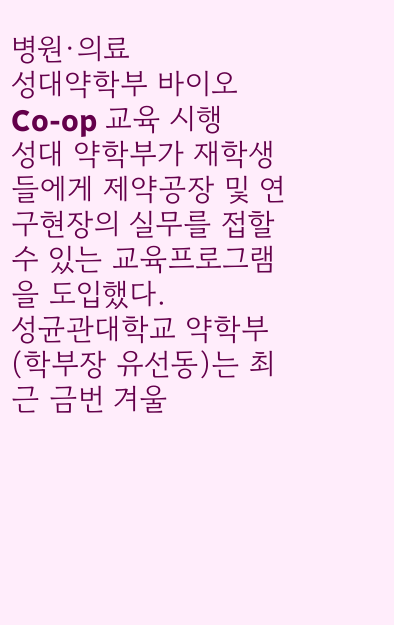병원·의료
성대약학부 바이오Co-op 교육 시행
성대 약학부가 재학생들에게 제약공장 및 연구현장의 실무를 접할 수 있는 교육프로그램을 도입했다.
성균관대학교 약학부(학부장 유선동)는 최근 금번 겨울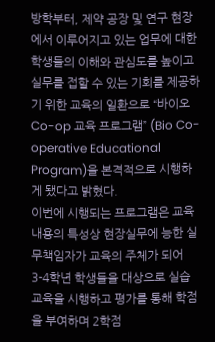방학부터, 제약 공장 및 연구 현장에서 이루어지고 있는 업무에 대한 학생들의 이해와 관심도를 높이고 실무를 접할 수 있는 기회를 제공하기 위한 교육의 일환으로 “바이오 Co-op 교육 프로그램” (Bio Co-operative Educational Program)을 본격적으로 시행하게 됐다고 밝혔다.
이번에 시행되는 프로그램은 교육내용의 특성상 현장실무에 능한 실무책임자가 교육의 주체가 되어 3-4학년 학생들을 대상으로 실습 교육을 시행하고 평가를 통해 학점을 부여하며 2학점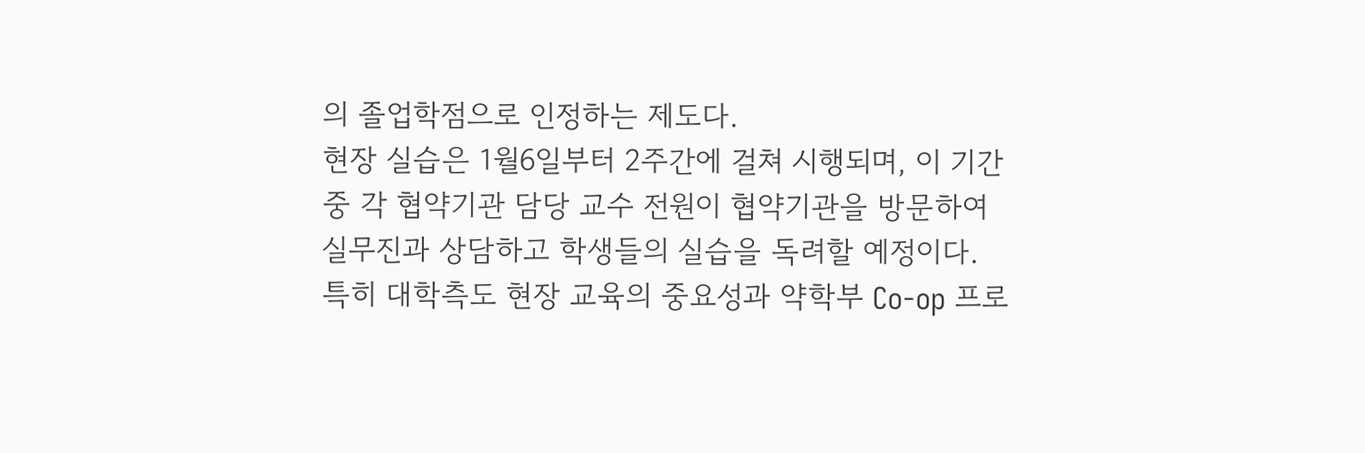의 졸업학점으로 인정하는 제도다.
현장 실습은 1월6일부터 2주간에 걸쳐 시행되며, 이 기간 중 각 협약기관 담당 교수 전원이 협약기관을 방문하여 실무진과 상담하고 학생들의 실습을 독려할 예정이다.
특히 대학측도 현장 교육의 중요성과 약학부 Co-op 프로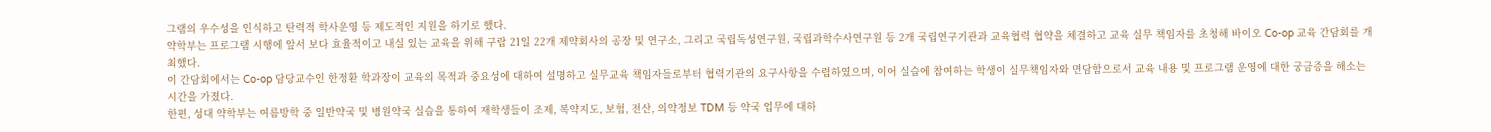그램의 우수성을 인식하고 탄력적 학사운영 등 제도적인 지원을 하기로 했다.
약학부는 프로그램 시행에 앞서 보다 효율적이고 내실 있는 교육을 위해 구랍 21일 22개 제약회사의 공장 및 연구소, 그리고 국립독성연구원, 국립과학수사연구원 등 2개 국립연구기관과 교육협력 협약을 체결하고 교육 실무 책임자를 초청해 바이오 Co-op 교육 간담회를 개최했다.
이 간담회에서는 Co-op 담당교수인 한정환 학과장이 교육의 목적과 중요성에 대하여 설명하고 실무교육 책임자들로부터 협력기관의 요구사항을 수렴하였으며, 이어 실습에 참여하는 학생이 실무책임자와 면담함으로서 교육 내용 및 프로그램 운영에 대한 궁금증을 해소는 시간을 가졌다.
한편, 성대 약학부는 여름방학 중 일반약국 및 병원약국 실습을 통하여 재학생들이 조제, 복약지도, 보험, 전산, 의약정보 TDM 등 약국 업무에 대하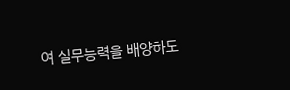여 실무능력을 배양하도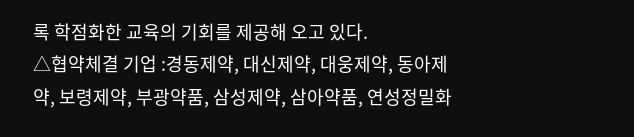록 학점화한 교육의 기회를 제공해 오고 있다.
△협약체결 기업 :경동제약, 대신제약, 대웅제약, 동아제약, 보령제약, 부광약품, 삼성제약, 삼아약품, 연성정밀화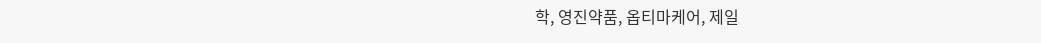학, 영진약품, 옵티마케어, 제일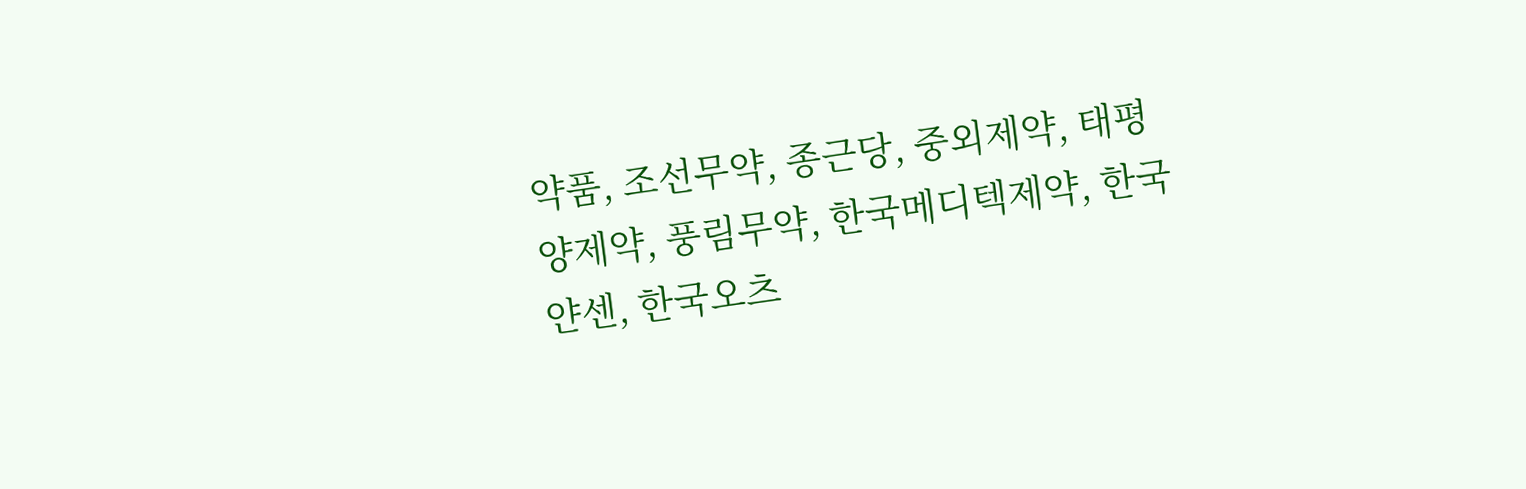약품, 조선무약, 종근당, 중외제약, 태평양제약, 풍림무약, 한국메디텍제약, 한국얀센, 한국오츠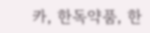카, 한독약품, 한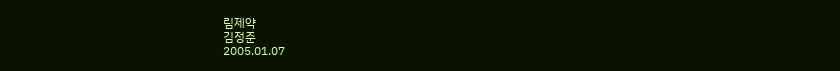림제약
김정준
2005.01.07